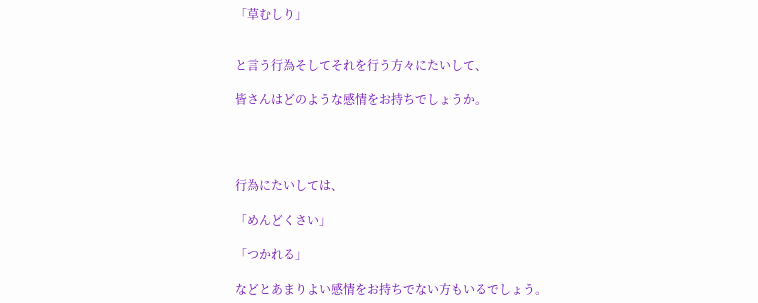「草むしり」


と言う行為そしてそれを行う方々にたいして、

皆さんはどのような感情をお持ちでしょうか。




行為にたいしては、

「めんどくさい」

「つかれる」

などとあまりよい感情をお持ちでない方もいるでしょう。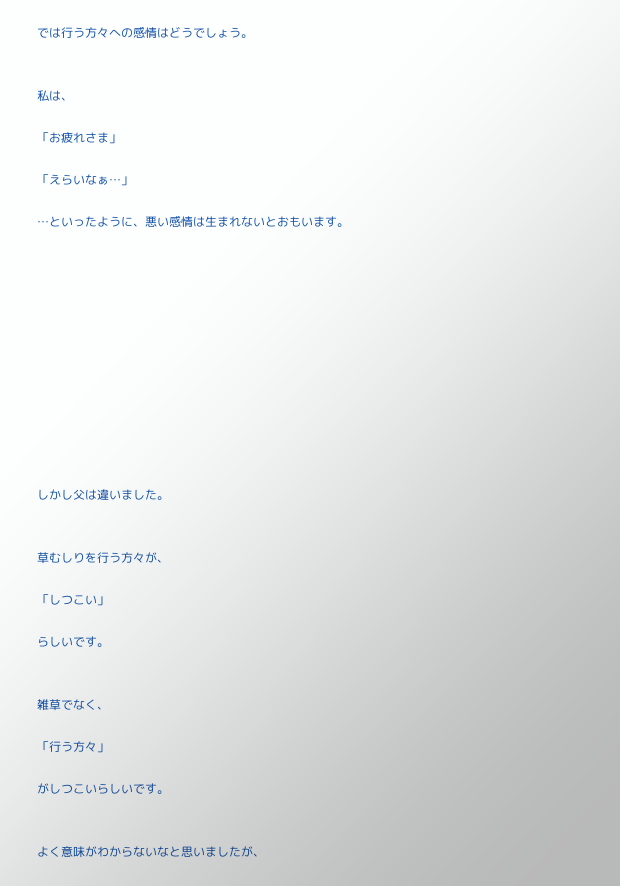では行う方々への感情はどうでしょう。


私は、

「お疲れさま」

「えらいなぁ…」

…といったように、悪い感情は生まれないとおもいます。












しかし父は違いました。


草むしりを行う方々が、

「しつこい」

らしいです。


雑草でなく、

「行う方々」

がしつこいらしいです。


よく意味がわからないなと思いましたが、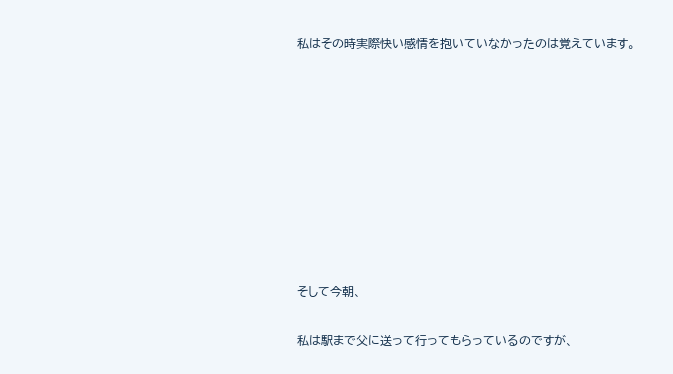私はその時実際快い感情を抱いていなかったのは覚えています。









そして今朝、

私は駅まで父に送って行ってもらっているのですが、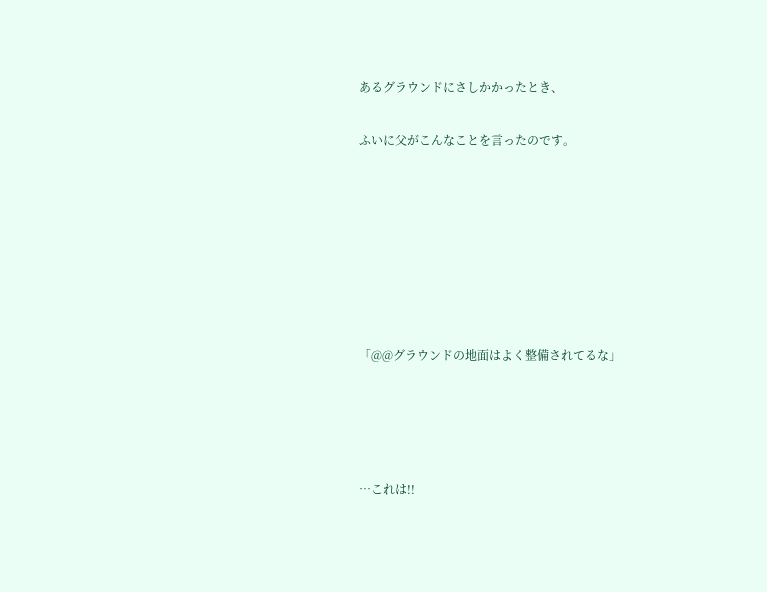あるグラウンドにさしかかったとき、

ふいに父がこんなことを言ったのです。







「@@グラウンドの地面はよく整備されてるな」




…これは!!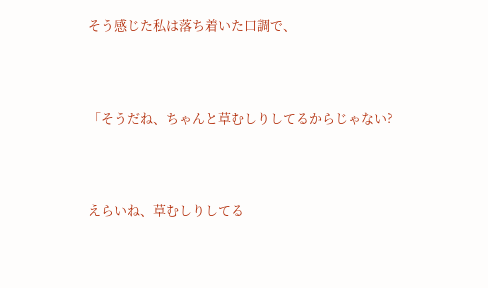そう感じた私は落ち着いた口調で、




「そうだね、ちゃんと草むしりしてるからじゃない?




えらいね、草むしりしてる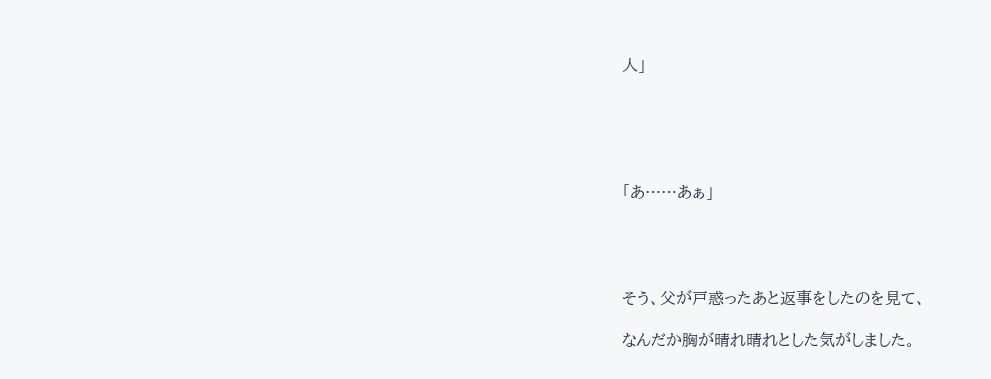人」





「あ……あぁ」




そう、父が戸惑ったあと返事をしたのを見て、

なんだか胸が晴れ晴れとした気がしました。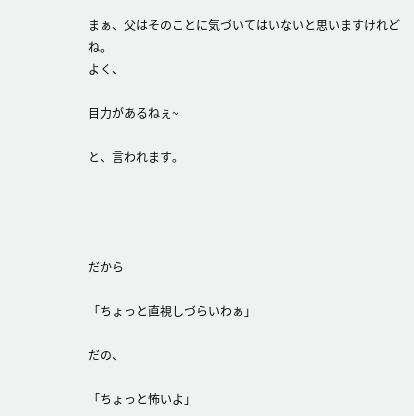まぁ、父はそのことに気づいてはいないと思いますけれどね。
よく、

目力があるねぇ~

と、言われます。




だから

「ちょっと直視しづらいわぁ」

だの、

「ちょっと怖いよ」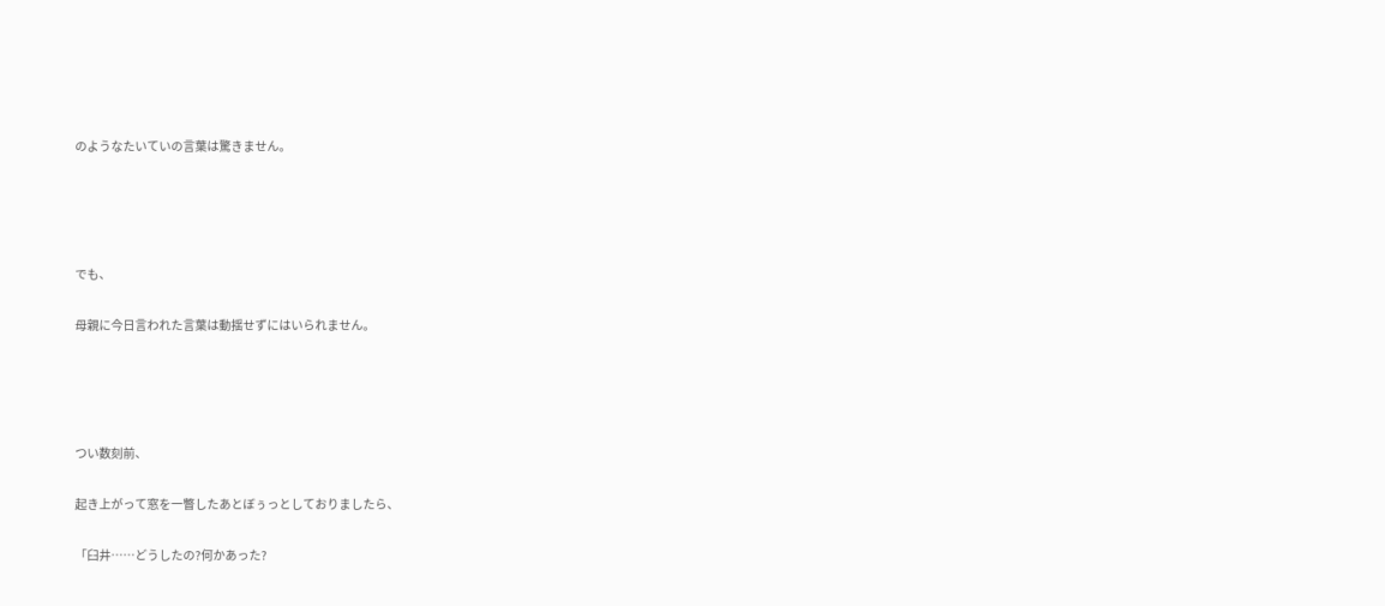のようなたいていの言葉は驚きません。




でも、

母親に今日言われた言葉は動揺せずにはいられません。




つい数刻前、

起き上がって窓を一瞥したあとぼぅっとしておりましたら、

「臼井……どうしたの?何かあった?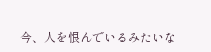今、人を恨んでいるみたいな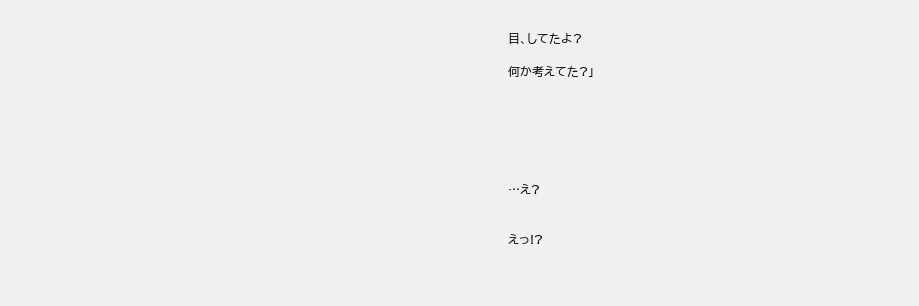目、してたよ?

何か考えてた?」






…え?


えっ!?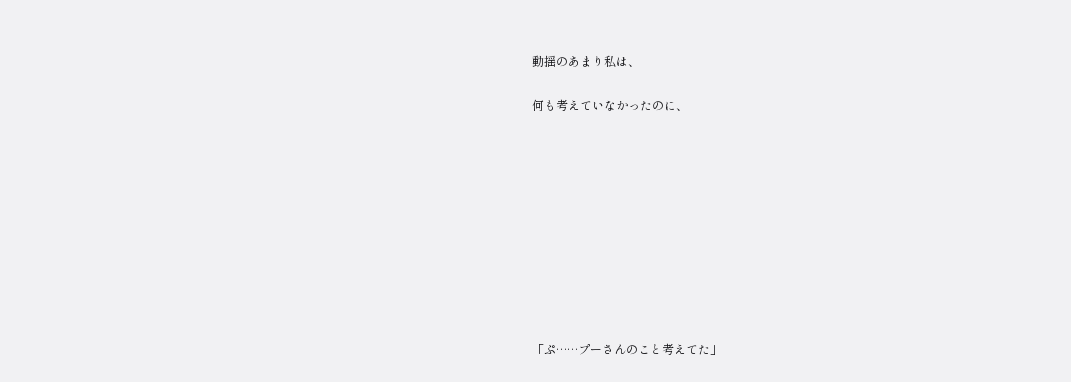動揺のあまり私は、

何も考えていなかったのに、










「ぷ……プーさんのこと考えてた」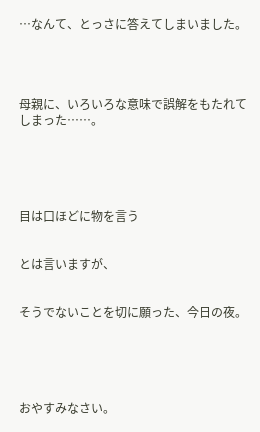…なんて、とっさに答えてしまいました。




母親に、いろいろな意味で誤解をもたれてしまった……。





目は口ほどに物を言う


とは言いますが、


そうでないことを切に願った、今日の夜。





おやすみなさい。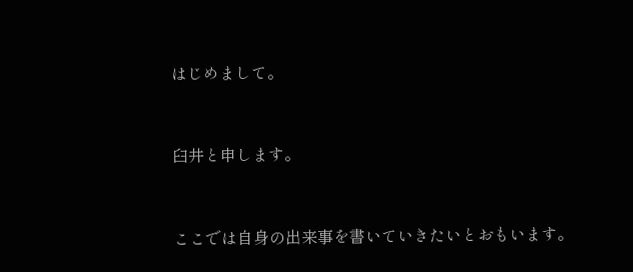はじめまして。


臼井と申します。


ここでは自身の出来事を書いていきたいとおもいます。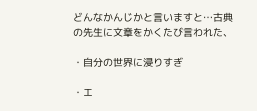どんなかんじかと言いますと…古典の先生に文章をかくたび言われた、

・自分の世界に浸りすぎ

・エ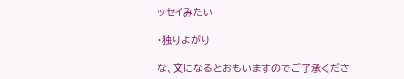ッセイみたい

・独りよがり

な、文になるとおもいますのでご了承くださ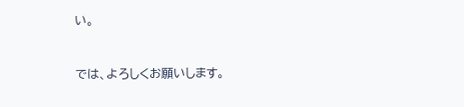い。


では、よろしくお願いします。